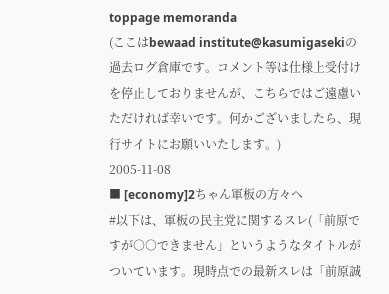toppage memoranda
(ここはbewaad institute@kasumigasekiの過去ログ倉庫です。コメント等は仕様上受付けを停止しておりませんが、こちらではご遠慮いただければ幸いです。何かございましたら、現行サイトにお願いいたします。)
2005-11-08
■ [economy]2ちゃん軍板の方々へ
#以下は、軍板の民主党に関するスレ(「前原ですが○○できません」というようなタイトルがついています。現時点での最新スレは「前原誠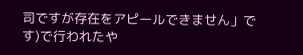司ですが存在をアピールできません」です)で行われたや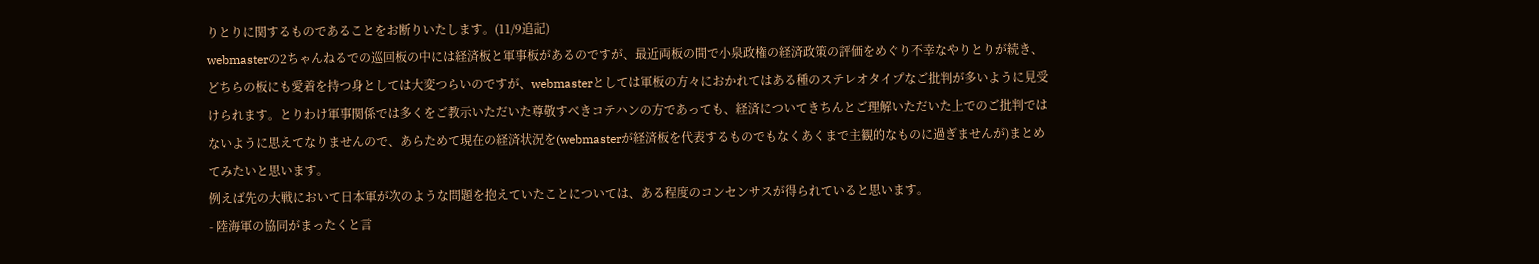りとりに関するものであることをお断りいたします。(11/9追記)
webmasterの2ちゃんねるでの巡回板の中には経済板と軍事板があるのですが、最近両板の間で小泉政権の経済政策の評価をめぐり不幸なやりとりが続き、どちらの板にも愛着を持つ身としては大変つらいのですが、webmasterとしては軍板の方々におかれてはある種のステレオタイプなご批判が多いように見受けられます。とりわけ軍事関係では多くをご教示いただいた尊敬すべきコテハンの方であっても、経済についてきちんとご理解いただいた上でのご批判ではないように思えてなりませんので、あらためて現在の経済状況を(webmasterが経済板を代表するものでもなくあくまで主観的なものに過ぎませんが)まとめてみたいと思います。
例えば先の大戦において日本軍が次のような問題を抱えていたことについては、ある程度のコンセンサスが得られていると思います。
- 陸海軍の協同がまったくと言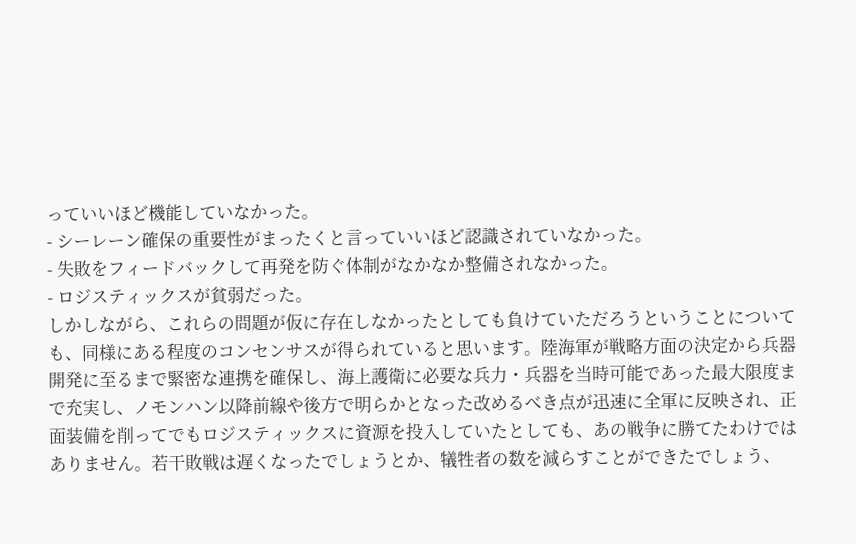っていいほど機能していなかった。
- シーレーン確保の重要性がまったくと言っていいほど認識されていなかった。
- 失敗をフィードバックして再発を防ぐ体制がなかなか整備されなかった。
- ロジスティックスが貧弱だった。
しかしながら、これらの問題が仮に存在しなかったとしても負けていただろうということについても、同様にある程度のコンセンサスが得られていると思います。陸海軍が戦略方面の決定から兵器開発に至るまで緊密な連携を確保し、海上護衛に必要な兵力・兵器を当時可能であった最大限度まで充実し、ノモンハン以降前線や後方で明らかとなった改めるべき点が迅速に全軍に反映され、正面装備を削ってでもロジスティックスに資源を投入していたとしても、あの戦争に勝てたわけではありません。若干敗戦は遅くなったでしょうとか、犠牲者の数を減らすことができたでしょう、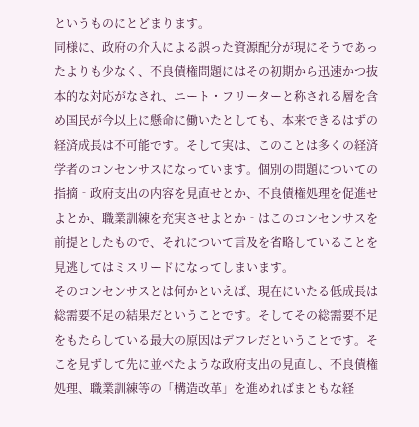というものにとどまります。
同様に、政府の介入による誤った資源配分が現にそうであったよりも少なく、不良債権問題にはその初期から迅速かつ抜本的な対応がなされ、ニート・フリーターと称される層を含め国民が今以上に懸命に働いたとしても、本来できるはずの経済成長は不可能です。そして実は、このことは多くの経済学者のコンセンサスになっています。個別の問題についての指摘‐政府支出の内容を見直せとか、不良債権処理を促進せよとか、職業訓練を充実させよとか‐はこのコンセンサスを前提としたもので、それについて言及を省略していることを見逃してはミスリードになってしまいます。
そのコンセンサスとは何かといえば、現在にいたる低成長は総需要不足の結果だということです。そしてその総需要不足をもたらしている最大の原因はデフレだということです。そこを見ずして先に並べたような政府支出の見直し、不良債権処理、職業訓練等の「構造改革」を進めればまともな経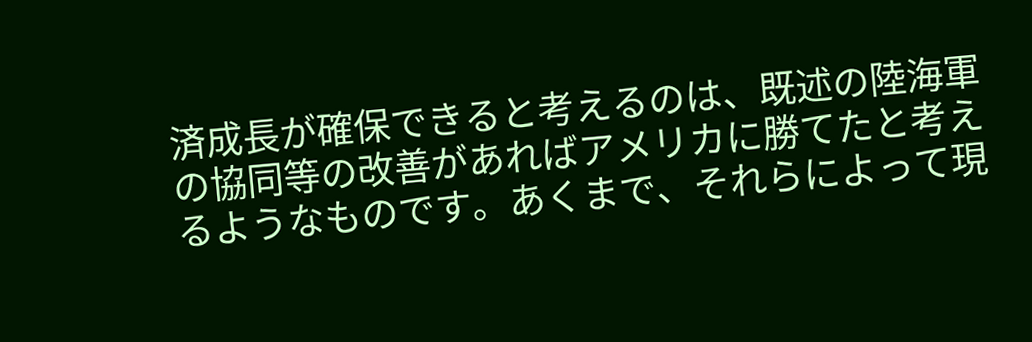済成長が確保できると考えるのは、既述の陸海軍の協同等の改善があればアメリカに勝てたと考えるようなものです。あくまで、それらによって現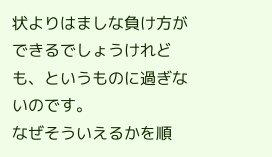状よりはましな負け方ができるでしょうけれども、というものに過ぎないのです。
なぜそういえるかを順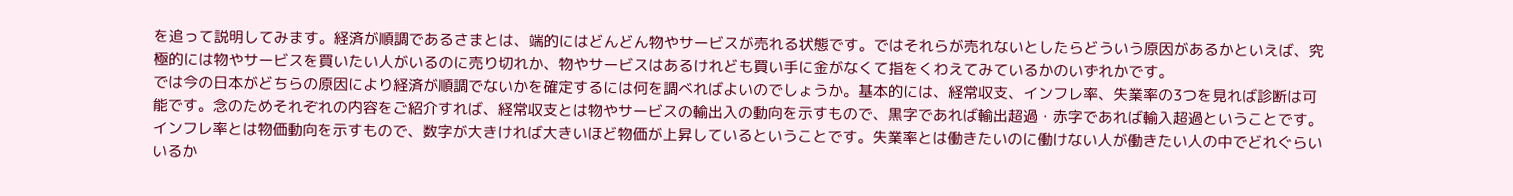を追って説明してみます。経済が順調であるさまとは、端的にはどんどん物やサービスが売れる状態です。ではそれらが売れないとしたらどういう原因があるかといえば、究極的には物やサービスを買いたい人がいるのに売り切れか、物やサービスはあるけれども買い手に金がなくて指をくわえてみているかのいずれかです。
では今の日本がどちらの原因により経済が順調でないかを確定するには何を調べればよいのでしょうか。基本的には、経常収支、インフレ率、失業率の3つを見れば診断は可能です。念のためそれぞれの内容をご紹介すれば、経常収支とは物やサービスの輸出入の動向を示すもので、黒字であれば輸出超過・赤字であれば輸入超過ということです。インフレ率とは物価動向を示すもので、数字が大きければ大きいほど物価が上昇しているということです。失業率とは働きたいのに働けない人が働きたい人の中でどれぐらいいるか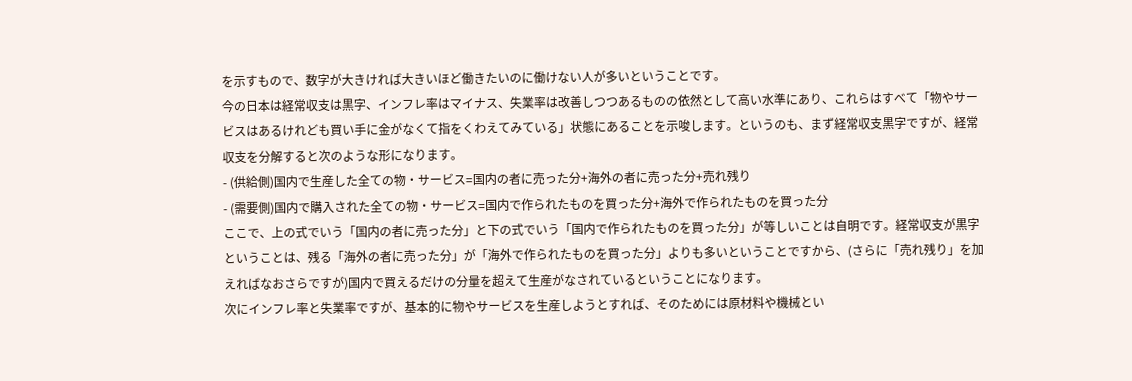を示すもので、数字が大きければ大きいほど働きたいのに働けない人が多いということです。
今の日本は経常収支は黒字、インフレ率はマイナス、失業率は改善しつつあるものの依然として高い水準にあり、これらはすべて「物やサービスはあるけれども買い手に金がなくて指をくわえてみている」状態にあることを示唆します。というのも、まず経常収支黒字ですが、経常収支を分解すると次のような形になります。
- (供給側)国内で生産した全ての物・サービス=国内の者に売った分+海外の者に売った分+売れ残り
- (需要側)国内で購入された全ての物・サービス=国内で作られたものを買った分+海外で作られたものを買った分
ここで、上の式でいう「国内の者に売った分」と下の式でいう「国内で作られたものを買った分」が等しいことは自明です。経常収支が黒字ということは、残る「海外の者に売った分」が「海外で作られたものを買った分」よりも多いということですから、(さらに「売れ残り」を加えればなおさらですが)国内で買えるだけの分量を超えて生産がなされているということになります。
次にインフレ率と失業率ですが、基本的に物やサービスを生産しようとすれば、そのためには原材料や機械とい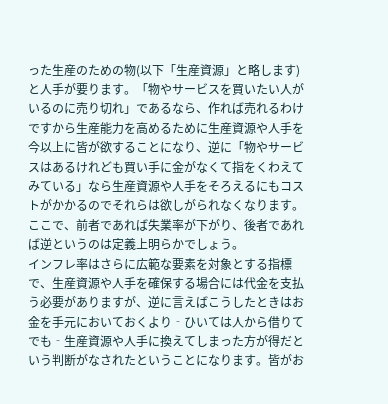った生産のための物(以下「生産資源」と略します)と人手が要ります。「物やサービスを買いたい人がいるのに売り切れ」であるなら、作れば売れるわけですから生産能力を高めるために生産資源や人手を今以上に皆が欲することになり、逆に「物やサービスはあるけれども買い手に金がなくて指をくわえてみている」なら生産資源や人手をそろえるにもコストがかかるのでそれらは欲しがられなくなります。ここで、前者であれば失業率が下がり、後者であれば逆というのは定義上明らかでしょう。
インフレ率はさらに広範な要素を対象とする指標で、生産資源や人手を確保する場合には代金を支払う必要がありますが、逆に言えばこうしたときはお金を手元においておくより‐ひいては人から借りてでも‐生産資源や人手に換えてしまった方が得だという判断がなされたということになります。皆がお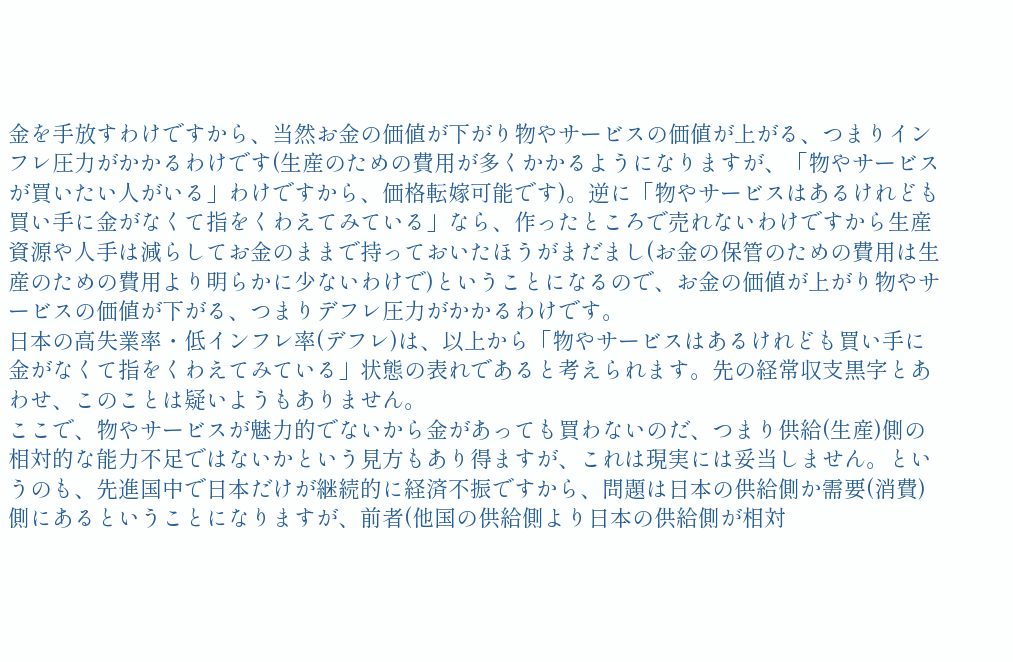金を手放すわけですから、当然お金の価値が下がり物やサービスの価値が上がる、つまりインフレ圧力がかかるわけです(生産のための費用が多くかかるようになりますが、「物やサービスが買いたい人がいる」わけですから、価格転嫁可能です)。逆に「物やサービスはあるけれども買い手に金がなくて指をくわえてみている」なら、作ったところで売れないわけですから生産資源や人手は減らしてお金のままで持っておいたほうがまだまし(お金の保管のための費用は生産のための費用より明らかに少ないわけで)ということになるので、お金の価値が上がり物やサービスの価値が下がる、つまりデフレ圧力がかかるわけです。
日本の高失業率・低インフレ率(デフレ)は、以上から「物やサービスはあるけれども買い手に金がなくて指をくわえてみている」状態の表れであると考えられます。先の経常収支黒字とあわせ、このことは疑いようもありません。
ここで、物やサービスが魅力的でないから金があっても買わないのだ、つまり供給(生産)側の相対的な能力不足ではないかという見方もあり得ますが、これは現実には妥当しません。というのも、先進国中で日本だけが継続的に経済不振ですから、問題は日本の供給側か需要(消費)側にあるということになりますが、前者(他国の供給側より日本の供給側が相対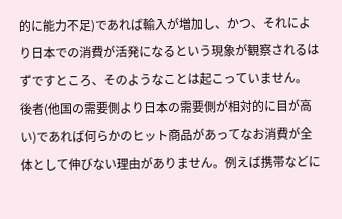的に能力不足)であれば輸入が増加し、かつ、それにより日本での消費が活発になるという現象が観察されるはずですところ、そのようなことは起こっていません。
後者(他国の需要側より日本の需要側が相対的に目が高い)であれば何らかのヒット商品があってなお消費が全体として伸びない理由がありません。例えば携帯などに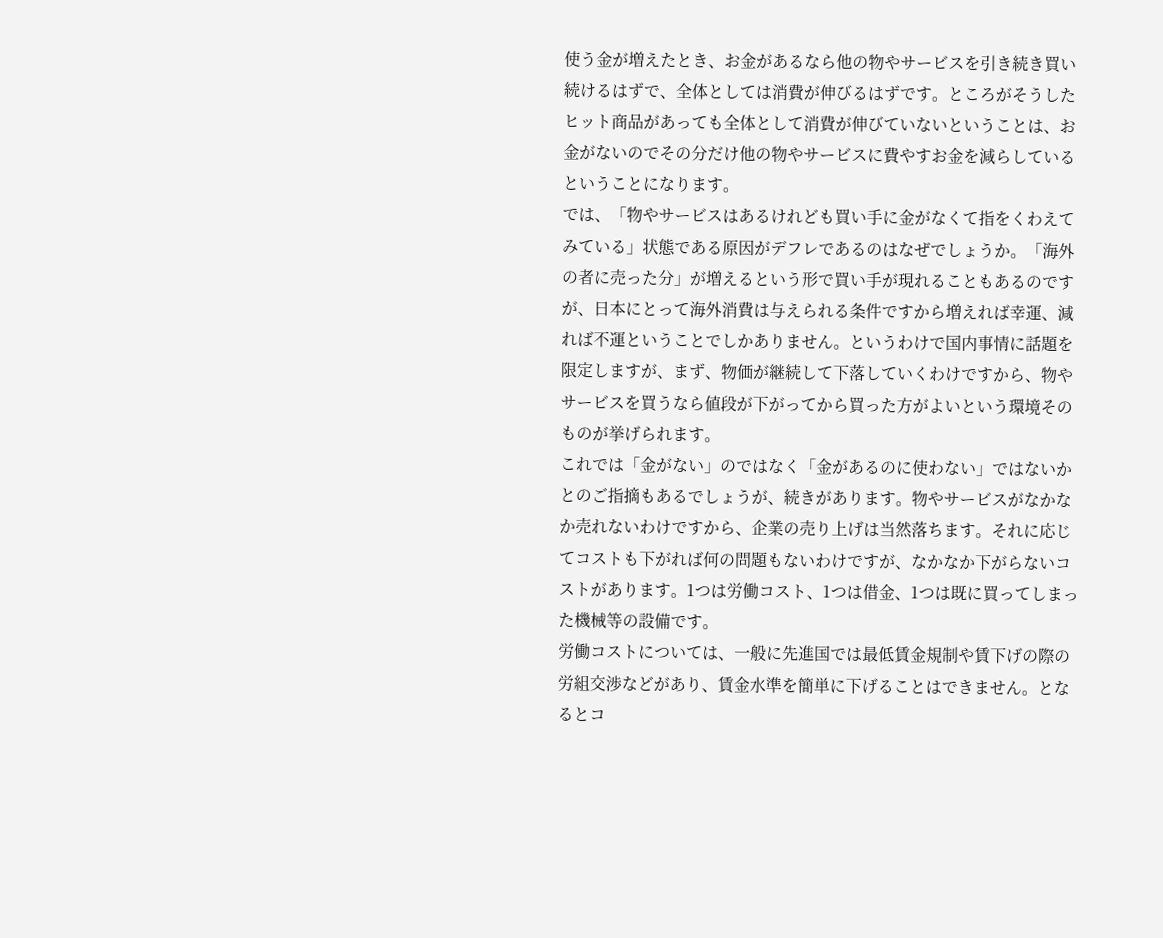使う金が増えたとき、お金があるなら他の物やサービスを引き続き買い続けるはずで、全体としては消費が伸びるはずです。ところがそうしたヒット商品があっても全体として消費が伸びていないということは、お金がないのでその分だけ他の物やサービスに費やすお金を減らしているということになります。
では、「物やサービスはあるけれども買い手に金がなくて指をくわえてみている」状態である原因がデフレであるのはなぜでしょうか。「海外の者に売った分」が増えるという形で買い手が現れることもあるのですが、日本にとって海外消費は与えられる条件ですから増えれば幸運、減れば不運ということでしかありません。というわけで国内事情に話題を限定しますが、まず、物価が継続して下落していくわけですから、物やサービスを買うなら値段が下がってから買った方がよいという環境そのものが挙げられます。
これでは「金がない」のではなく「金があるのに使わない」ではないかとのご指摘もあるでしょうが、続きがあります。物やサービスがなかなか売れないわけですから、企業の売り上げは当然落ちます。それに応じてコストも下がれば何の問題もないわけですが、なかなか下がらないコストがあります。1つは労働コスト、1つは借金、1つは既に買ってしまった機械等の設備です。
労働コストについては、一般に先進国では最低賃金規制や賃下げの際の労組交渉などがあり、賃金水準を簡単に下げることはできません。となるとコ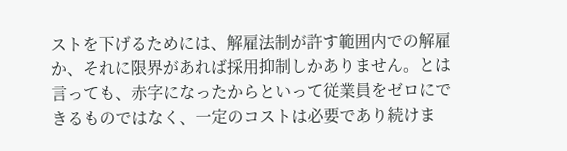ストを下げるためには、解雇法制が許す範囲内での解雇か、それに限界があれば採用抑制しかありません。とは言っても、赤字になったからといって従業員をゼロにできるものではなく、一定のコストは必要であり続けま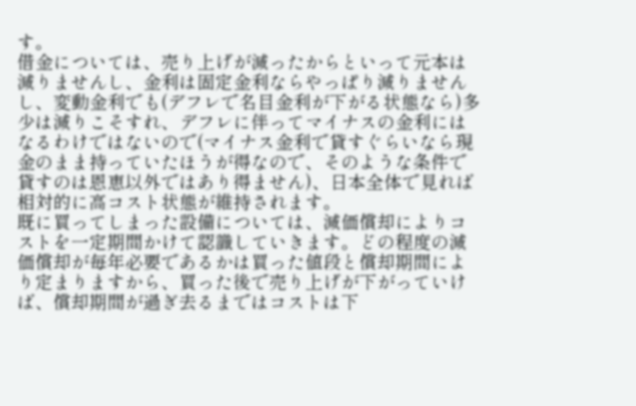す。
借金については、売り上げが減ったからといって元本は減りませんし、金利は固定金利ならやっぱり減りませんし、変動金利でも(デフレで名目金利が下がる状態なら)多少は減りこそすれ、デフレに伴ってマイナスの金利にはなるわけではないので(マイナス金利で貸すぐらいなら現金のまま持っていたほうが得なので、そのような条件で貸すのは恩恵以外ではあり得ません)、日本全体で見れば相対的に高コスト状態が維持されます。
既に買ってしまった設備については、減価償却によりコストを一定期間かけて認識していきます。どの程度の減価償却が毎年必要であるかは買った値段と償却期間により定まりますから、買った後で売り上げが下がっていけば、償却期間が過ぎ去るまではコストは下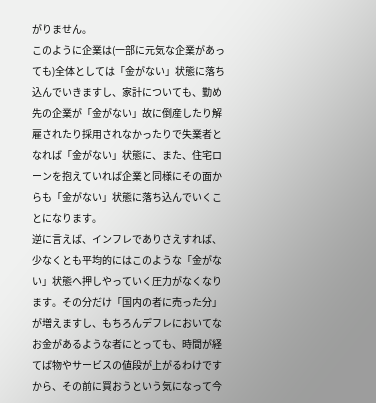がりません。
このように企業は(一部に元気な企業があっても)全体としては「金がない」状態に落ち込んでいきますし、家計についても、勤め先の企業が「金がない」故に倒産したり解雇されたり採用されなかったりで失業者となれば「金がない」状態に、また、住宅ローンを抱えていれば企業と同様にその面からも「金がない」状態に落ち込んでいくことになります。
逆に言えば、インフレでありさえすれば、少なくとも平均的にはこのような「金がない」状態へ押しやっていく圧力がなくなります。その分だけ「国内の者に売った分」が増えますし、もちろんデフレにおいてなお金があるような者にとっても、時間が経てば物やサービスの値段が上がるわけですから、その前に買おうという気になって今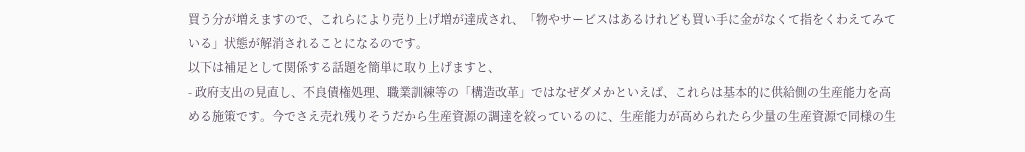買う分が増えますので、これらにより売り上げ増が達成され、「物やサービスはあるけれども買い手に金がなくて指をくわえてみている」状態が解消されることになるのです。
以下は補足として関係する話題を簡単に取り上げますと、
- 政府支出の見直し、不良債権処理、職業訓練等の「構造改革」ではなぜダメかといえば、これらは基本的に供給側の生産能力を高める施策です。今でさえ売れ残りそうだから生産資源の調達を絞っているのに、生産能力が高められたら少量の生産資源で同様の生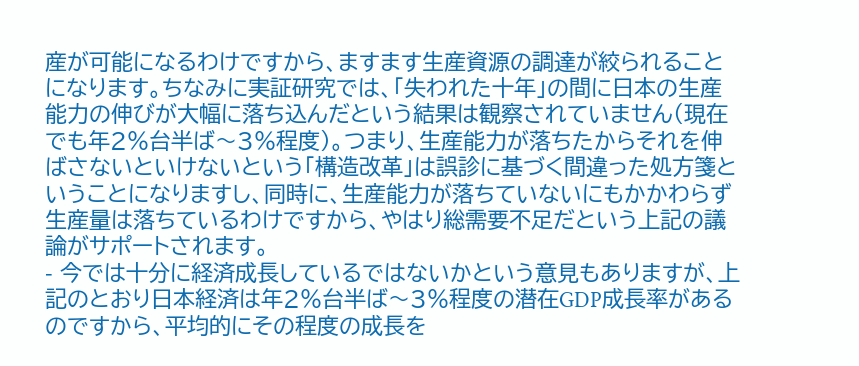産が可能になるわけですから、ますます生産資源の調達が絞られることになります。ちなみに実証研究では、「失われた十年」の間に日本の生産能力の伸びが大幅に落ち込んだという結果は観察されていません(現在でも年2%台半ば〜3%程度)。つまり、生産能力が落ちたからそれを伸ばさないといけないという「構造改革」は誤診に基づく間違った処方箋ということになりますし、同時に、生産能力が落ちていないにもかかわらず生産量は落ちているわけですから、やはり総需要不足だという上記の議論がサポートされます。
- 今では十分に経済成長しているではないかという意見もありますが、上記のとおり日本経済は年2%台半ば〜3%程度の潜在GDP成長率があるのですから、平均的にその程度の成長を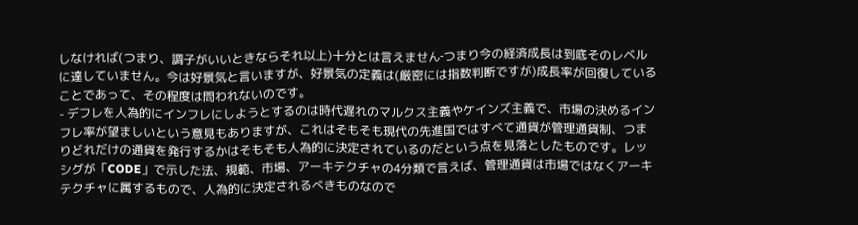しなければ(つまり、調子がいいときならそれ以上)十分とは言えません‐つまり今の経済成長は到底そのレベルに達していません。今は好景気と言いますが、好景気の定義は(厳密には指数判断ですが)成長率が回復していることであって、その程度は問われないのです。
- デフレを人為的にインフレにしようとするのは時代遅れのマルクス主義やケインズ主義で、市場の決めるインフレ率が望ましいという意見もありますが、これはそもそも現代の先進国ではすべて通貨が管理通貨制、つまりどれだけの通貨を発行するかはそもそも人為的に決定されているのだという点を見落としたものです。レッシグが「CODE」で示した法、規範、市場、アーキテクチャの4分類で言えば、管理通貨は市場ではなくアーキテクチャに属するもので、人為的に決定されるべきものなので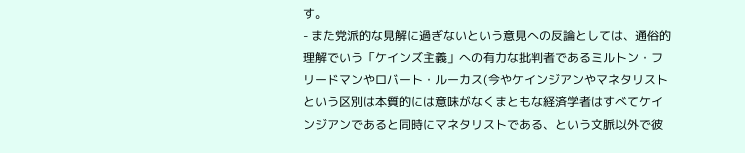す。
- また党派的な見解に過ぎないという意見への反論としては、通俗的理解でいう「ケインズ主義」への有力な批判者であるミルトン・フリードマンやロバート・ルーカス(今やケインジアンやマネタリストという区別は本質的には意味がなくまともな経済学者はすべてケインジアンであると同時にマネタリストである、という文脈以外で彼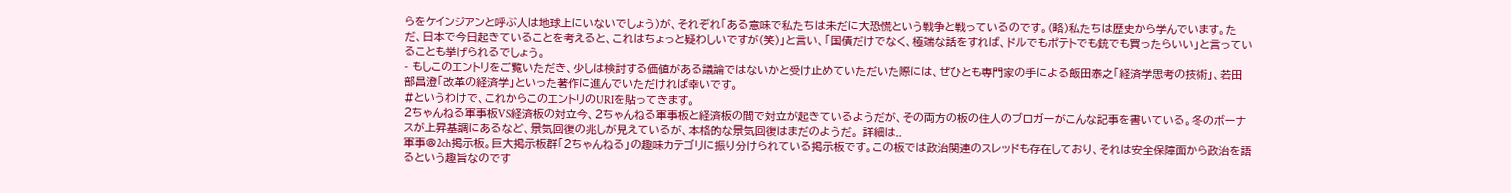らをケインジアンと呼ぶ人は地球上にいないでしょう)が、それぞれ「ある意味で私たちは未だに大恐慌という戦争と戦っているのです。(略)私たちは歴史から学んでいます。ただ、日本で今日起きていることを考えると、これはちょっと疑わしいですが(笑)」と言い、「国債だけでなく、極端な話をすれば、ドルでもポテトでも銃でも買ったらいい」と言っていることも挙げられるでしょう。
- もしこのエントリをご覧いただき、少しは検討する価値がある議論ではないかと受け止めていただいた際には、ぜひとも専門家の手による飯田泰之「経済学思考の技術」、若田部昌澄「改革の経済学」といった著作に進んでいただければ幸いです。
#というわけで、これからこのエントリのURIを貼ってきます。
2ちゃんねる軍事板VS経済板の対立今、2ちゃんねる軍事板と経済板の間で対立が起きているようだが、その両方の板の住人のブロガーがこんな記事を書いている。冬のボーナスが上昇基調にあるなど、景気回復の兆しが見えているが、本格的な景気回復はまだのようだ。 詳細は..
軍事@2ch掲示板。巨大掲示板群「2ちゃんねる」の趣味カテゴリに振り分けられている掲示板です。この板では政治関連のスレッドも存在しており、それは安全保障面から政治を語るという趣旨なのです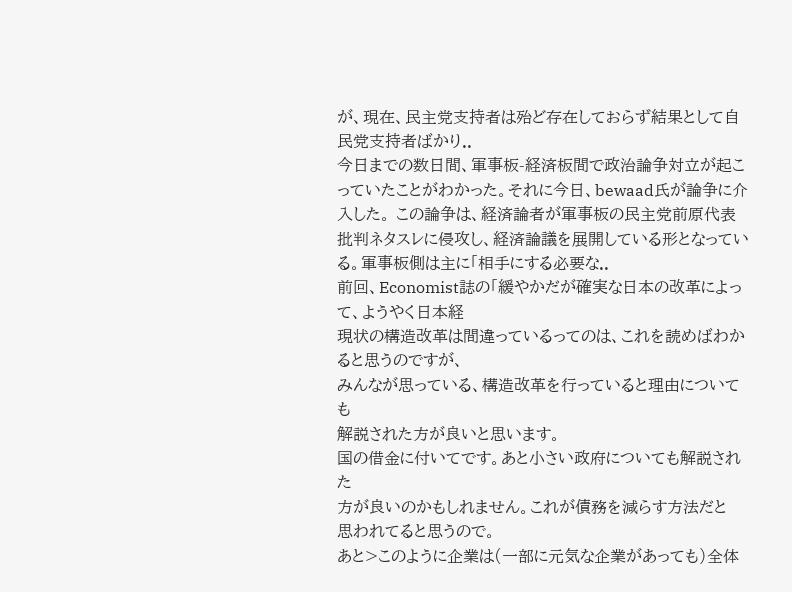が、現在、民主党支持者は殆ど存在しておらず結果として自民党支持者ばかり..
今日までの数日間、軍事板-経済板間で政治論争対立が起こっていたことがわかった。それに今日、bewaad氏が論争に介入した。 この論争は、経済論者が軍事板の民主党前原代表批判ネタスレに侵攻し、経済論議を展開している形となっている。軍事板側は主に「相手にする必要な..
前回、Economist誌の「緩やかだが確実な日本の改革によって、ようやく日本経
現状の構造改革は間違っているってのは、これを読めばわかると思うのですが、
みんなが思っている、構造改革を行っていると理由についても
解説された方が良いと思います。
国の借金に付いてです。あと小さい政府についても解説された
方が良いのかもしれません。これが債務を減らす方法だと
思われてると思うので。
あと>このように企業は(一部に元気な企業があっても)全体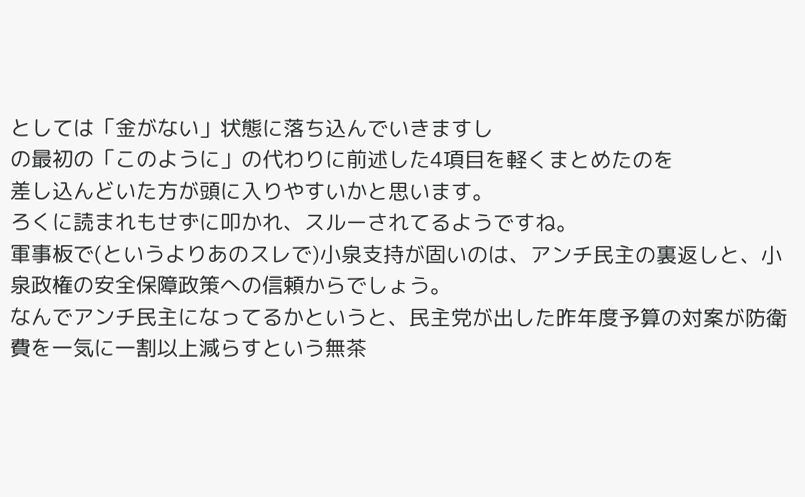としては「金がない」状態に落ち込んでいきますし
の最初の「このように」の代わりに前述した4項目を軽くまとめたのを
差し込んどいた方が頭に入りやすいかと思います。
ろくに読まれもせずに叩かれ、スルーされてるようですね。
軍事板で(というよりあのスレで)小泉支持が固いのは、アンチ民主の裏返しと、小泉政権の安全保障政策への信頼からでしょう。
なんでアンチ民主になってるかというと、民主党が出した昨年度予算の対案が防衛費を一気に一割以上減らすという無茶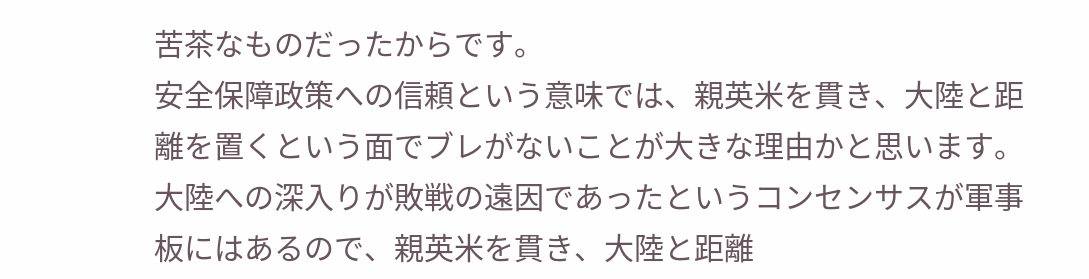苦茶なものだったからです。
安全保障政策への信頼という意味では、親英米を貫き、大陸と距離を置くという面でブレがないことが大きな理由かと思います。
大陸への深入りが敗戦の遠因であったというコンセンサスが軍事板にはあるので、親英米を貫き、大陸と距離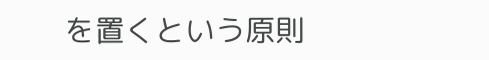を置くという原則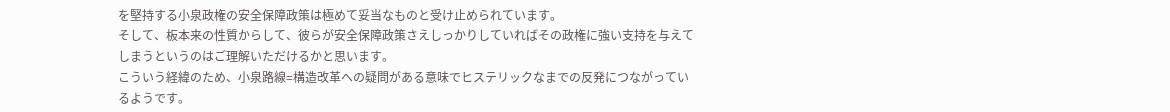を堅持する小泉政権の安全保障政策は極めて妥当なものと受け止められています。
そして、板本来の性質からして、彼らが安全保障政策さえしっかりしていればその政権に強い支持を与えてしまうというのはご理解いただけるかと思います。
こういう経緯のため、小泉路線=構造改革への疑問がある意味でヒステリックなまでの反発につながっているようです。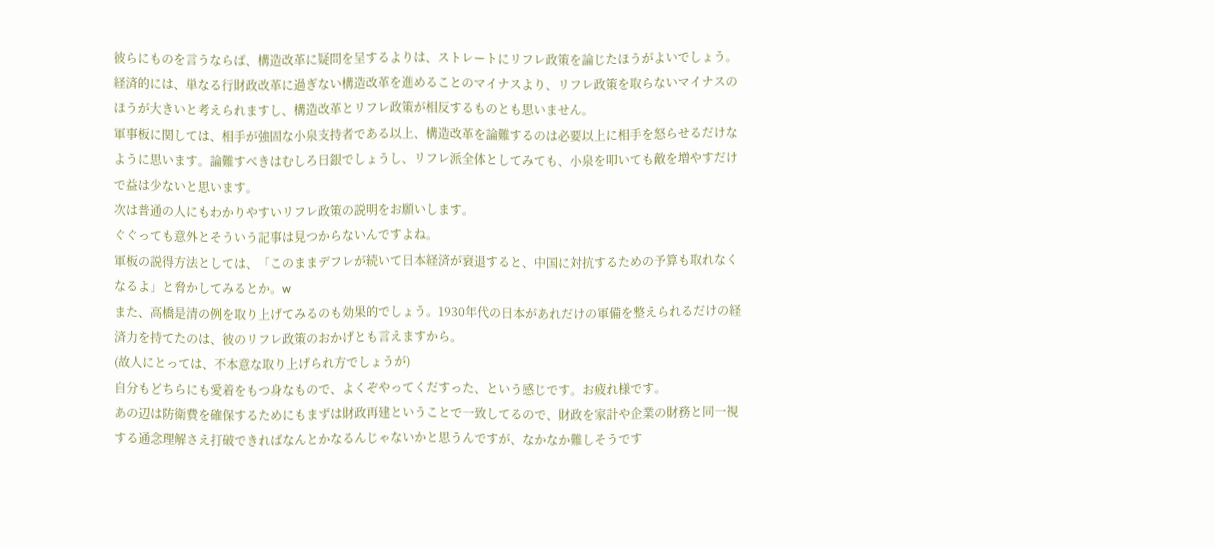彼らにものを言うならば、構造改革に疑問を呈するよりは、ストレートにリフレ政策を論じたほうがよいでしょう。経済的には、単なる行財政改革に過ぎない構造改革を進めることのマイナスより、リフレ政策を取らないマイナスのほうが大きいと考えられますし、構造改革とリフレ政策が相反するものとも思いません。
軍事板に関しては、相手が強固な小泉支持者である以上、構造改革を論難するのは必要以上に相手を怒らせるだけなように思います。論難すべきはむしろ日銀でしょうし、リフレ派全体としてみても、小泉を叩いても敵を増やすだけで益は少ないと思います。
次は普通の人にもわかりやすいリフレ政策の説明をお願いします。
ぐぐっても意外とそういう記事は見つからないんですよね。
軍板の説得方法としては、「このままデフレが続いて日本経済が衰退すると、中国に対抗するための予算も取れなくなるよ」と脅かしてみるとか。w
また、高橋是清の例を取り上げてみるのも効果的でしょう。1930年代の日本があれだけの軍備を整えられるだけの経済力を持てたのは、彼のリフレ政策のおかげとも言えますから。
(故人にとっては、不本意な取り上げられ方でしょうが)
自分もどちらにも愛着をもつ身なもので、よくぞやってくだすった、という感じです。お疲れ様です。
あの辺は防衛費を確保するためにもまずは財政再建ということで一致してるので、財政を家計や企業の財務と同一視する通念理解さえ打破できればなんとかなるんじゃないかと思うんですが、なかなか難しそうです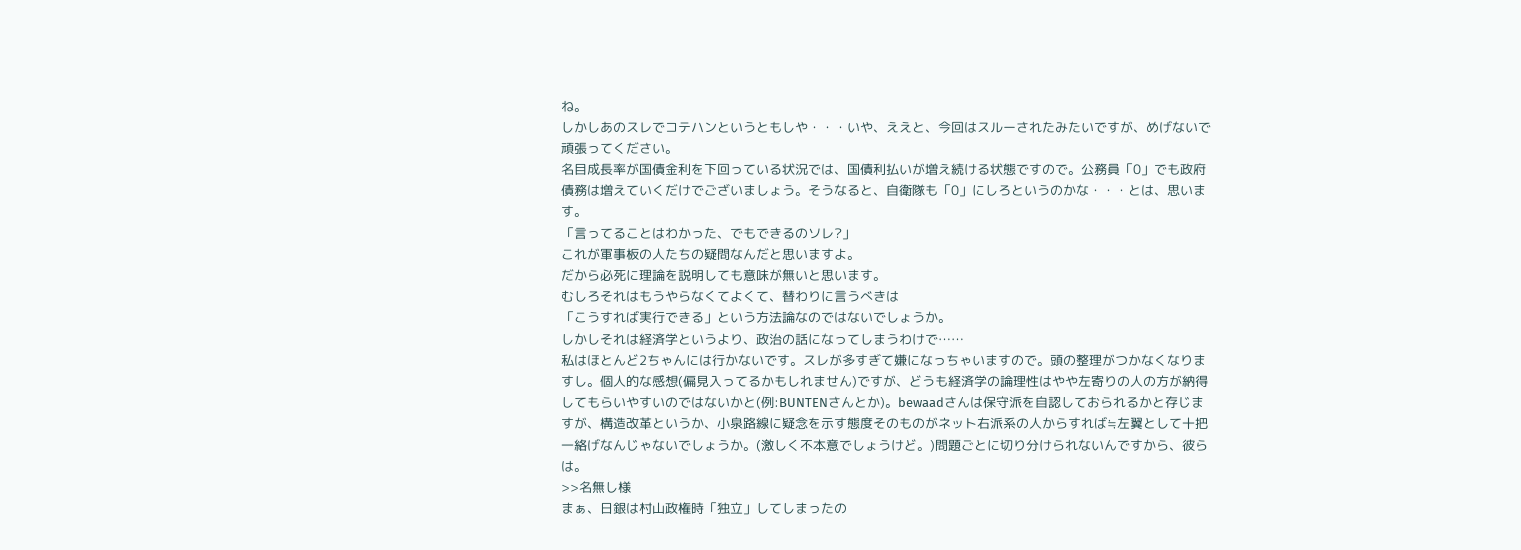ね。
しかしあのスレでコテハンというともしや・・・いや、ええと、今回はスルーされたみたいですが、めげないで頑張ってください。
名目成長率が国債金利を下回っている状況では、国債利払いが増え続ける状態ですので。公務員「0」でも政府債務は増えていくだけでございましょう。そうなると、自衛隊も「0」にしろというのかな・・・とは、思います。
「言ってることはわかった、でもできるのソレ?」
これが軍事板の人たちの疑問なんだと思いますよ。
だから必死に理論を説明しても意味が無いと思います。
むしろそれはもうやらなくてよくて、替わりに言うべきは
「こうすれば実行できる」という方法論なのではないでしょうか。
しかしそれは経済学というより、政治の話になってしまうわけで……
私はほとんど2ちゃんには行かないです。スレが多すぎて嫌になっちゃいますので。頭の整理がつかなくなりますし。個人的な感想(偏見入ってるかもしれません)ですが、どうも経済学の論理性はやや左寄りの人の方が納得してもらいやすいのではないかと(例:BUNTENさんとか)。bewaadさんは保守派を自認しておられるかと存じますが、構造改革というか、小泉路線に疑念を示す態度そのものがネット右派系の人からすれば≒左翼として十把一絡げなんじゃないでしょうか。(激しく不本意でしょうけど。)問題ごとに切り分けられないんですから、彼らは。
>>名無し様
まぁ、日銀は村山政権時「独立」してしまったの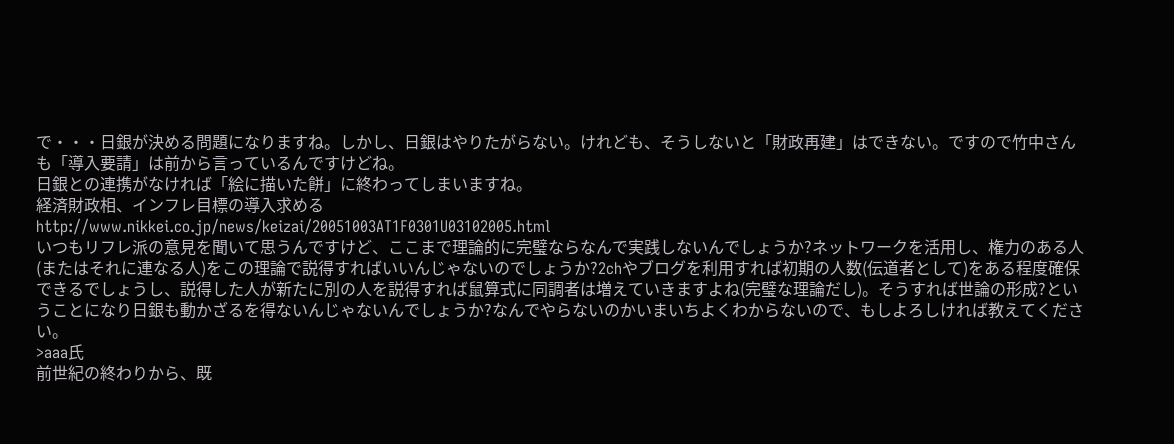で・・・日銀が決める問題になりますね。しかし、日銀はやりたがらない。けれども、そうしないと「財政再建」はできない。ですので竹中さんも「導入要請」は前から言っているんですけどね。
日銀との連携がなければ「絵に描いた餅」に終わってしまいますね。
経済財政相、インフレ目標の導入求める
http://www.nikkei.co.jp/news/keizai/20051003AT1F0301U03102005.html
いつもリフレ派の意見を聞いて思うんですけど、ここまで理論的に完璧ならなんで実践しないんでしょうか?ネットワークを活用し、権力のある人(またはそれに連なる人)をこの理論で説得すればいいんじゃないのでしょうか?2chやブログを利用すれば初期の人数(伝道者として)をある程度確保できるでしょうし、説得した人が新たに別の人を説得すれば鼠算式に同調者は増えていきますよね(完璧な理論だし)。そうすれば世論の形成?ということになり日銀も動かざるを得ないんじゃないんでしょうか?なんでやらないのかいまいちよくわからないので、もしよろしければ教えてください。
>aaa氏
前世紀の終わりから、既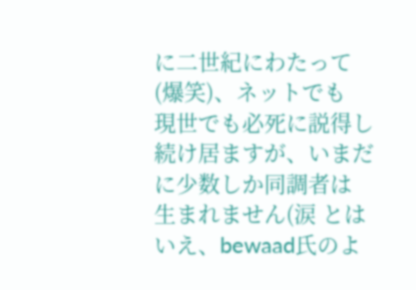に二世紀にわたって(爆笑)、ネットでも
現世でも必死に説得し続け居ますが、いまだに少数しか同調者は
生まれません(涙 とはいえ、bewaad氏のよ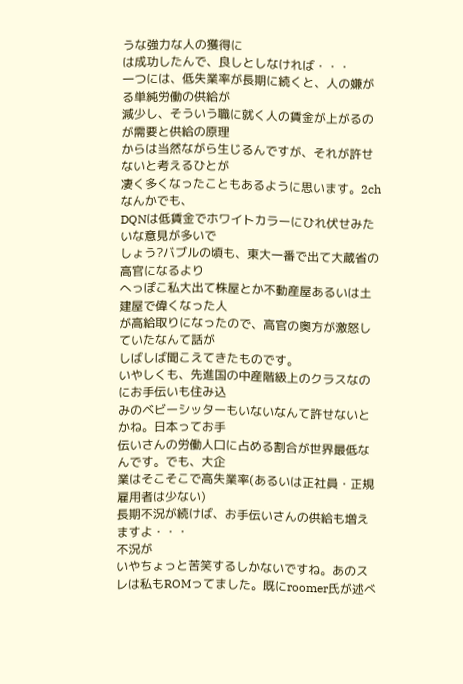うな強力な人の獲得に
は成功したんで、良しとしなければ・・・
一つには、低失業率が長期に続くと、人の嫌がる単純労働の供給が
減少し、そういう職に就く人の賃金が上がるのが需要と供給の原理
からは当然ながら生じるんですが、それが許せないと考えるひとが
凄く多くなったこともあるように思います。2chなんかでも、
DQNは低賃金でホワイトカラーにひれ伏せみたいな意見が多いで
しょう?バブルの頃も、東大一番で出て大蔵省の高官になるより
へっぽこ私大出て株屋とか不動産屋あるいは土建屋で偉くなった人
が高給取りになったので、高官の奥方が激怒していたなんて話が
しばしば聞こえてきたものです。
いやしくも、先進国の中産階級上のクラスなのにお手伝いも住み込
みのベビーシッターもいないなんて許せないとかね。日本ってお手
伝いさんの労働人口に占める割合が世界最低なんです。でも、大企
業はそこそこで高失業率(あるいは正社員・正規雇用者は少ない)
長期不況が続けば、お手伝いさんの供給も増えますよ・・・
不況が
いやちょっと苦笑するしかないですね。あのスレは私もROMってました。既にroomer氏が述べ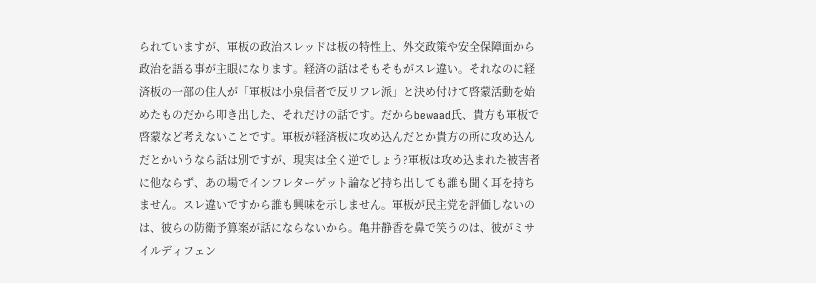られていますが、軍板の政治スレッドは板の特性上、外交政策や安全保障面から政治を語る事が主眼になります。経済の話はそもそもがスレ違い。それなのに経済板の一部の住人が「軍板は小泉信者で反リフレ派」と決め付けて啓蒙活動を始めたものだから叩き出した、それだけの話です。だからbewaad氏、貴方も軍板で啓蒙など考えないことです。軍板が経済板に攻め込んだとか貴方の所に攻め込んだとかいうなら話は別ですが、現実は全く逆でしょう?軍板は攻め込まれた被害者に他ならず、あの場でインフレターゲット論など持ち出しても誰も聞く耳を持ちません。スレ違いですから誰も興味を示しません。軍板が民主党を評価しないのは、彼らの防衛予算案が話にならないから。亀井静香を鼻で笑うのは、彼がミサイルディフェン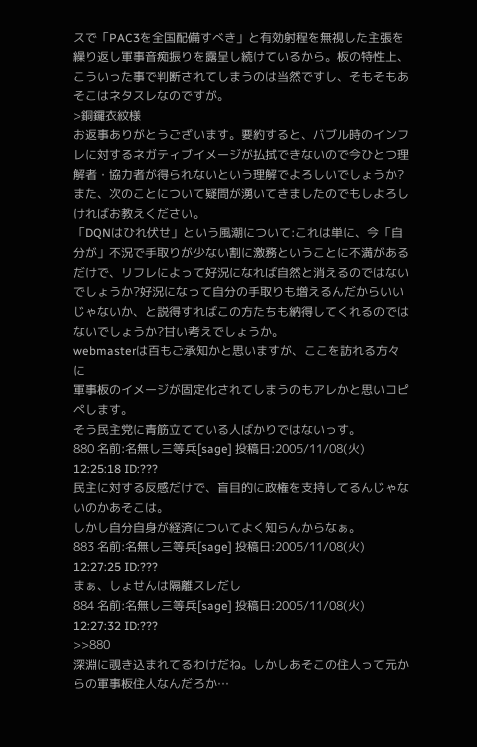スで「PAC3を全国配備すべき」と有効射程を無視した主張を繰り返し軍事音痴振りを露呈し続けているから。板の特性上、こういった事で判断されてしまうのは当然ですし、そもそもあそこはネタスレなのですが。
>銅鑼衣紋様
お返事ありがとうございます。要約すると、バブル時のインフレに対するネガティブイメージが払拭できないので今ひとつ理解者・協力者が得られないという理解でよろしいでしょうか?
また、次のことについて疑問が湧いてきましたのでもしよろしければお教えください。
「DQNはひれ伏せ」という風潮について:これは単に、今「自分が」不況で手取りが少ない割に激務ということに不満があるだけで、リフレによって好況になれば自然と消えるのではないでしょうか?好況になって自分の手取りも増えるんだからいいじゃないか、と説得すればこの方たちも納得してくれるのではないでしょうか?甘い考えでしょうか。
webmasterは百もご承知かと思いますが、ここを訪れる方々に
軍事板のイメージが固定化されてしまうのもアレかと思いコピペします。
そう民主党に青筋立てている人ばかりではないっす。
880 名前:名無し三等兵[sage] 投稿日:2005/11/08(火) 12:25:18 ID:???
民主に対する反感だけで、盲目的に政権を支持してるんじゃないのかあそこは。
しかし自分自身が経済についてよく知らんからなぁ。
883 名前:名無し三等兵[sage] 投稿日:2005/11/08(火) 12:27:25 ID:???
まぁ、しょせんは隔離スレだし
884 名前:名無し三等兵[sage] 投稿日:2005/11/08(火) 12:27:32 ID:???
>>880
深淵に覗き込まれてるわけだね。しかしあそこの住人って元からの軍事板住人なんだろか…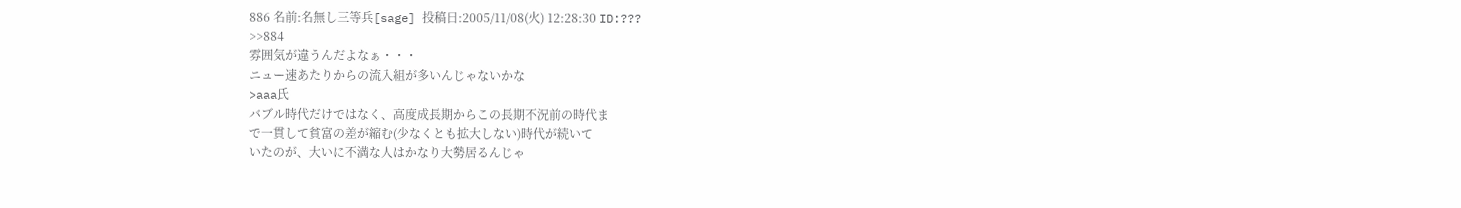886 名前:名無し三等兵[sage] 投稿日:2005/11/08(火) 12:28:30 ID:???
>>884
雰囲気が違うんだよなぁ・・・
ニュー速あたりからの流入組が多いんじゃないかな
>aaa氏
バブル時代だけではなく、高度成長期からこの長期不況前の時代ま
で一貫して貧富の差が縮む(少なくとも拡大しない)時代が続いて
いたのが、大いに不満な人はかなり大勢居るんじゃ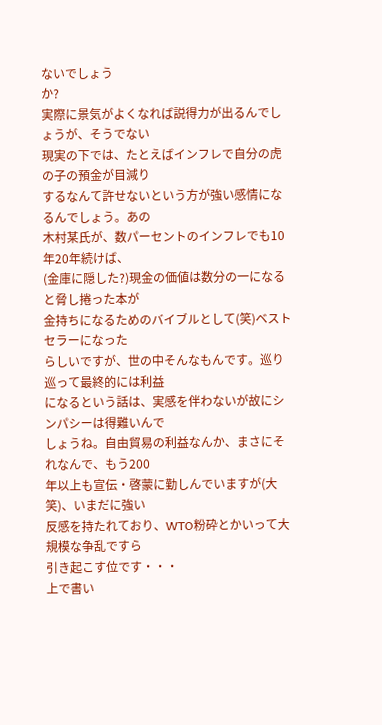ないでしょう
か?
実際に景気がよくなれば説得力が出るんでしょうが、そうでない
現実の下では、たとえばインフレで自分の虎の子の預金が目減り
するなんて許せないという方が強い感情になるんでしょう。あの
木村某氏が、数パーセントのインフレでも10年20年続けば、
(金庫に隠した?)現金の価値は数分の一になると脅し捲った本が
金持ちになるためのバイブルとして(笑)ベストセラーになった
らしいですが、世の中そんなもんです。巡り巡って最終的には利益
になるという話は、実感を伴わないが故にシンパシーは得難いんで
しょうね。自由貿易の利益なんか、まさにそれなんで、もう200
年以上も宣伝・啓蒙に勤しんでいますが(大笑)、いまだに強い
反感を持たれており、WTO粉砕とかいって大規模な争乱ですら
引き起こす位です・・・
上で書い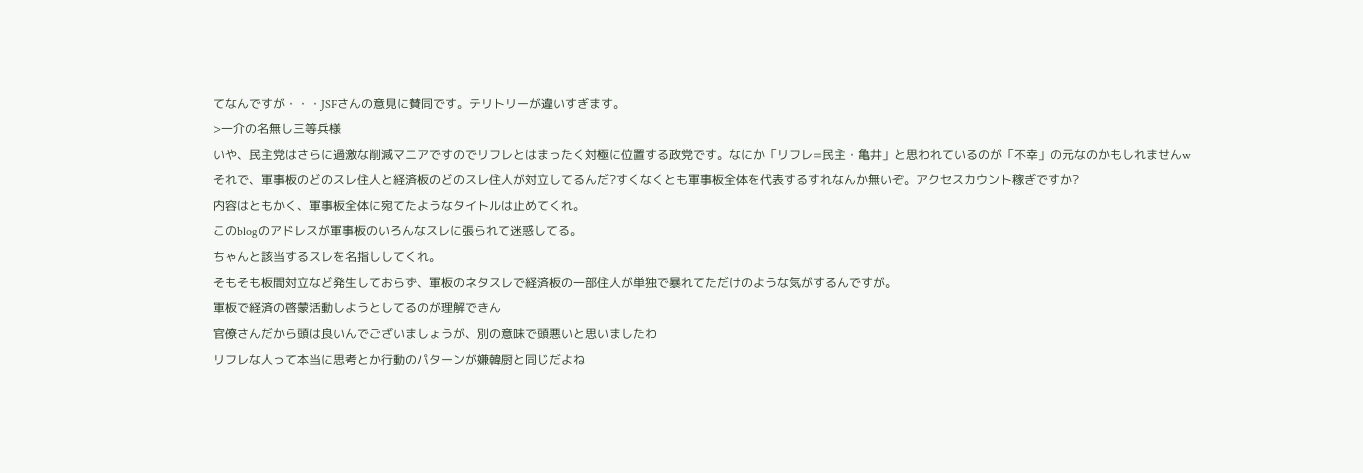てなんですが・・・JSFさんの意見に賛同です。テリトリーが違いすぎます。
>一介の名無し三等兵様
いや、民主党はさらに過激な削減マニアですのでリフレとはまったく対極に位置する政党です。なにか「リフレ=民主・亀井」と思われているのが「不幸」の元なのかもしれませんw
それで、軍事板のどのスレ住人と経済板のどのスレ住人が対立してるんだ?すくなくとも軍事板全体を代表するすれなんか無いぞ。アクセスカウント稼ぎですか?
内容はともかく、軍事板全体に宛てたようなタイトルは止めてくれ。
このblogのアドレスが軍事板のいろんなスレに張られて迷惑してる。
ちゃんと該当するスレを名指ししてくれ。
そもそも板間対立など発生しておらず、軍板のネタスレで経済板の一部住人が単独で暴れてただけのような気がするんですが。
軍板で経済の啓蒙活動しようとしてるのが理解できん
官僚さんだから頭は良いんでございましょうが、別の意味で頭悪いと思いましたわ
リフレな人って本当に思考とか行動のパターンが嫌韓厨と同じだよね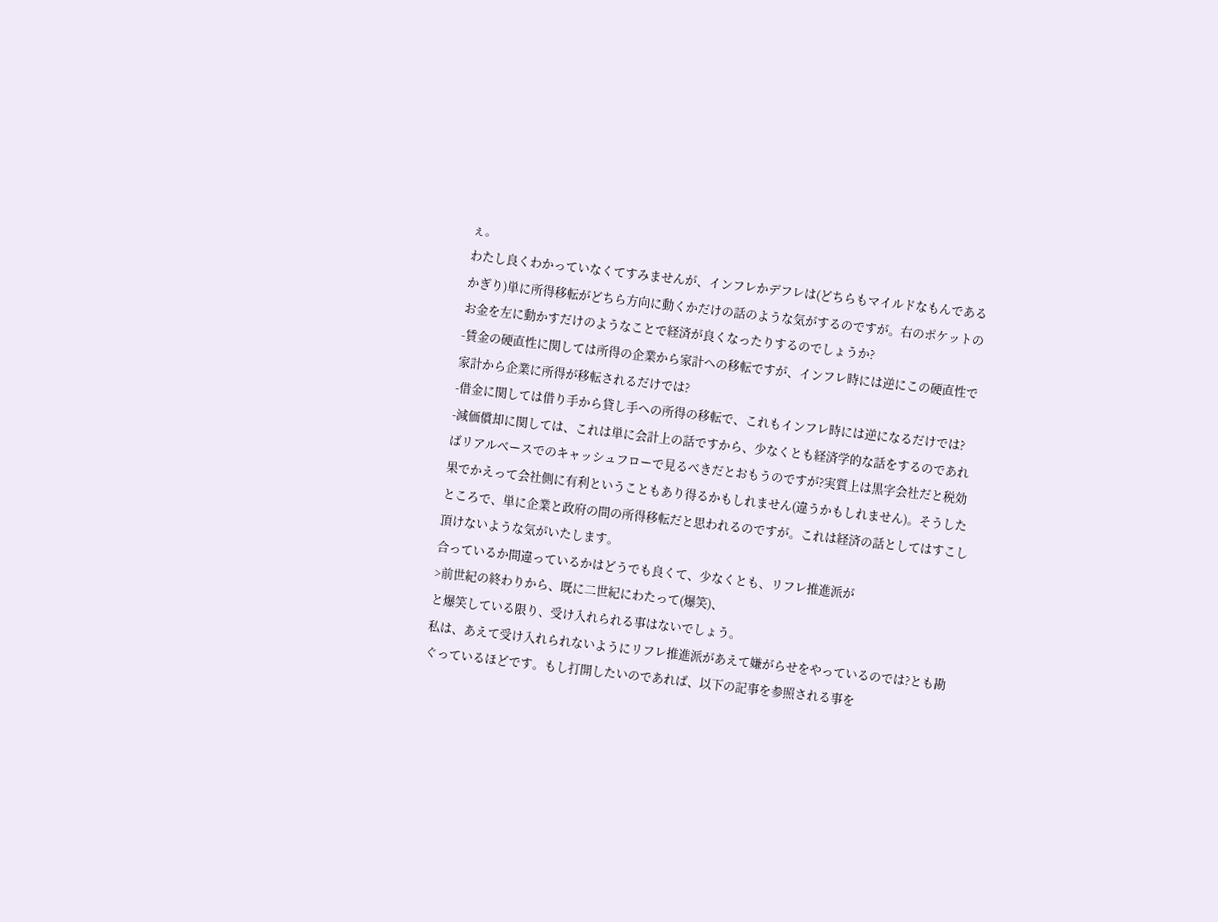ぇ。
わたし良くわかっていなくてすみませんが、インフレかデフレは(どちらもマイルドなもんであるかぎり)単に所得移転がどちら方向に動くかだけの話のような気がするのですが。右のポケットのお金を左に動かすだけのようなことで経済が良くなったりするのでしょうか?
-賃金の硬直性に関しては所得の企業から家計への移転ですが、インフレ時には逆にこの硬直性で家計から企業に所得が移転されるだけでは?
-借金に関しては借り手から貸し手への所得の移転で、これもインフレ時には逆になるだけでは?
-減価償却に関しては、これは単に会計上の話ですから、少なくとも経済学的な話をするのであればリアルベースでのキャッシュフローで見るべきだとおもうのですが?実質上は黒字会社だと税効果でかえって会社側に有利ということもあり得るかもしれません(違うかもしれません)。そうしたところで、単に企業と政府の間の所得移転だと思われるのですが。これは経済の話としてはすこし頂けないような気がいたします。
合っているか間違っているかはどうでも良くて、少なくとも、リフレ推進派が
>前世紀の終わりから、既に二世紀にわたって(爆笑)、
と爆笑している限り、受け入れられる事はないでしょう。
私は、あえて受け入れられないようにリフレ推進派があえて嫌がらせをやっているのでは?とも勘ぐっているほどです。もし打開したいのであれば、以下の記事を参照される事を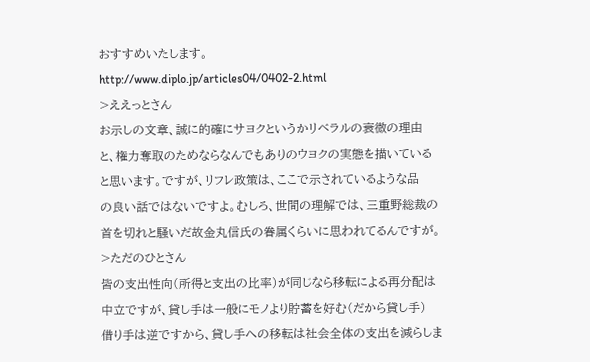おすすめいたします。
http://www.diplo.jp/articles04/0402-2.html
>ええっとさん
お示しの文章、誠に的確にサヨクというかリベラルの衰微の理由
と、権力奪取のためならなんでもありのウヨクの実態を描いている
と思います。ですが、リフレ政策は、ここで示されているような品
の良い話ではないですよ。むしろ、世間の理解では、三重野総裁の
首を切れと騒いだ故金丸信氏の眷属くらいに思われてるんですが。
>ただのひとさん
皆の支出性向(所得と支出の比率)が同じなら移転による再分配は
中立ですが、貸し手は一般にモノより貯蓄を好む(だから貸し手)
借り手は逆ですから、貸し手への移転は社会全体の支出を減らしま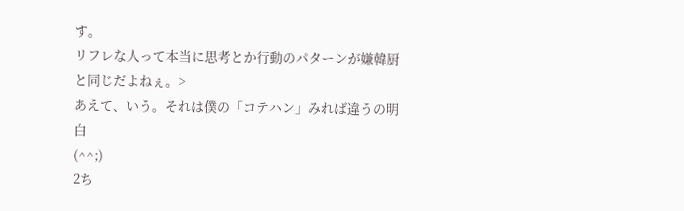す。
リフレな人って本当に思考とか行動のパターンが嫌韓厨と同じだよねぇ。>
あえて、いう。それは僕の「コテハン」みれば違うの明白
(^^;)
2ち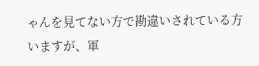ゃんを見てない方で勘違いされている方いますが、軍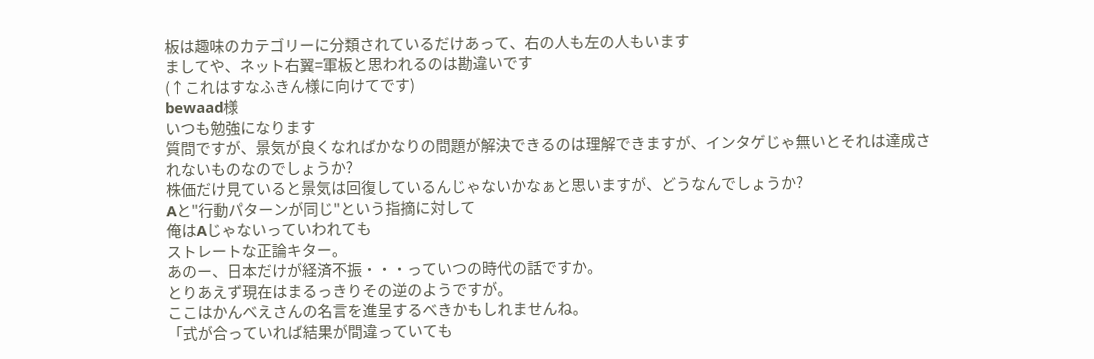板は趣味のカテゴリーに分類されているだけあって、右の人も左の人もいます
ましてや、ネット右翼=軍板と思われるのは勘違いです
(↑これはすなふきん様に向けてです)
bewaad様
いつも勉強になります
質問ですが、景気が良くなればかなりの問題が解決できるのは理解できますが、インタゲじゃ無いとそれは達成されないものなのでしょうか?
株価だけ見ていると景気は回復しているんじゃないかなぁと思いますが、どうなんでしょうか?
Aと"行動パターンが同じ"という指摘に対して
俺はAじゃないっていわれても
ストレートな正論キター。
あのー、日本だけが経済不振・・・っていつの時代の話ですか。
とりあえず現在はまるっきりその逆のようですが。
ここはかんべえさんの名言を進呈するべきかもしれませんね。
「式が合っていれば結果が間違っていても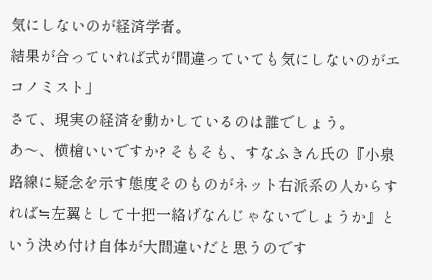気にしないのが経済学者。
結果が合っていれば式が間違っていても気にしないのがエコノミスト」
さて、現実の経済を動かしているのは誰でしょう。
あ〜、横槍いいですか? そもそも、すなふきん氏の『小泉路線に疑念を示す態度そのものがネット右派系の人からすれば≒左翼として十把一絡げなんじゃないでしょうか』という決め付け自体が大間違いだと思うのです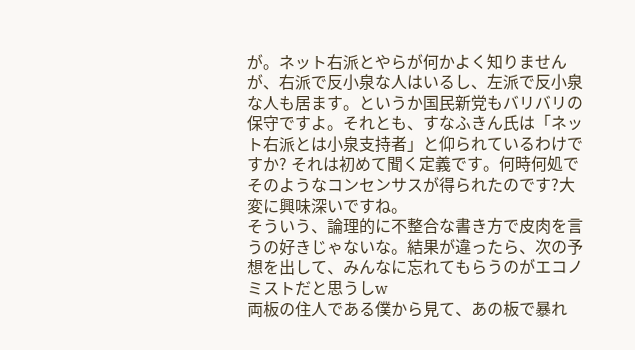が。ネット右派とやらが何かよく知りませんが、右派で反小泉な人はいるし、左派で反小泉な人も居ます。というか国民新党もバリバリの保守ですよ。それとも、すなふきん氏は「ネット右派とは小泉支持者」と仰られているわけですか? それは初めて聞く定義です。何時何処でそのようなコンセンサスが得られたのです?大変に興味深いですね。
そういう、論理的に不整合な書き方で皮肉を言うの好きじゃないな。結果が違ったら、次の予想を出して、みんなに忘れてもらうのがエコノミストだと思うしw
両板の住人である僕から見て、あの板で暴れ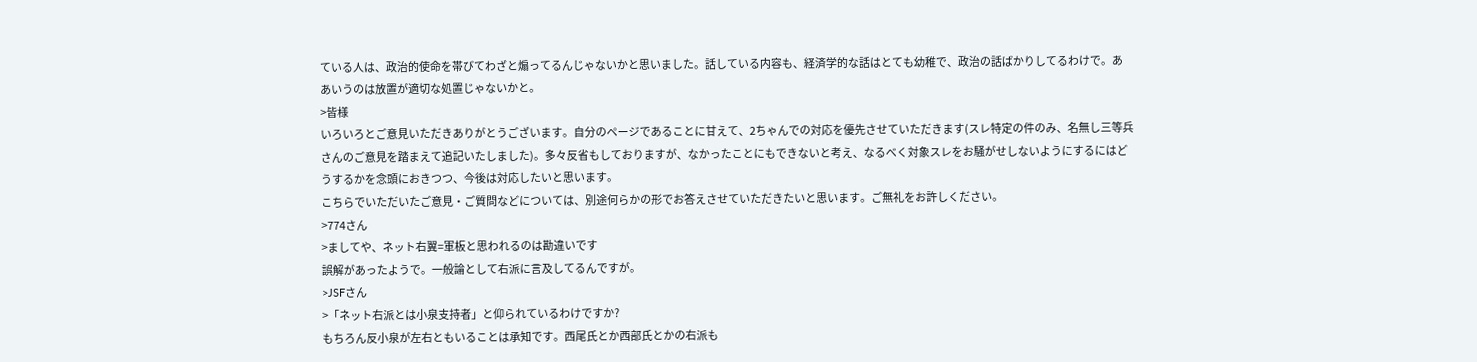ている人は、政治的使命を帯びてわざと煽ってるんじゃないかと思いました。話している内容も、経済学的な話はとても幼稚で、政治の話ばかりしてるわけで。ああいうのは放置が適切な処置じゃないかと。
>皆様
いろいろとご意見いただきありがとうございます。自分のページであることに甘えて、2ちゃんでの対応を優先させていただきます(スレ特定の件のみ、名無し三等兵さんのご意見を踏まえて追記いたしました)。多々反省もしておりますが、なかったことにもできないと考え、なるべく対象スレをお騒がせしないようにするにはどうするかを念頭におきつつ、今後は対応したいと思います。
こちらでいただいたご意見・ご質問などについては、別途何らかの形でお答えさせていただきたいと思います。ご無礼をお許しください。
>774さん
>ましてや、ネット右翼=軍板と思われるのは勘違いです
誤解があったようで。一般論として右派に言及してるんですが。
>JSFさん
>「ネット右派とは小泉支持者」と仰られているわけですか?
もちろん反小泉が左右ともいることは承知です。西尾氏とか西部氏とかの右派も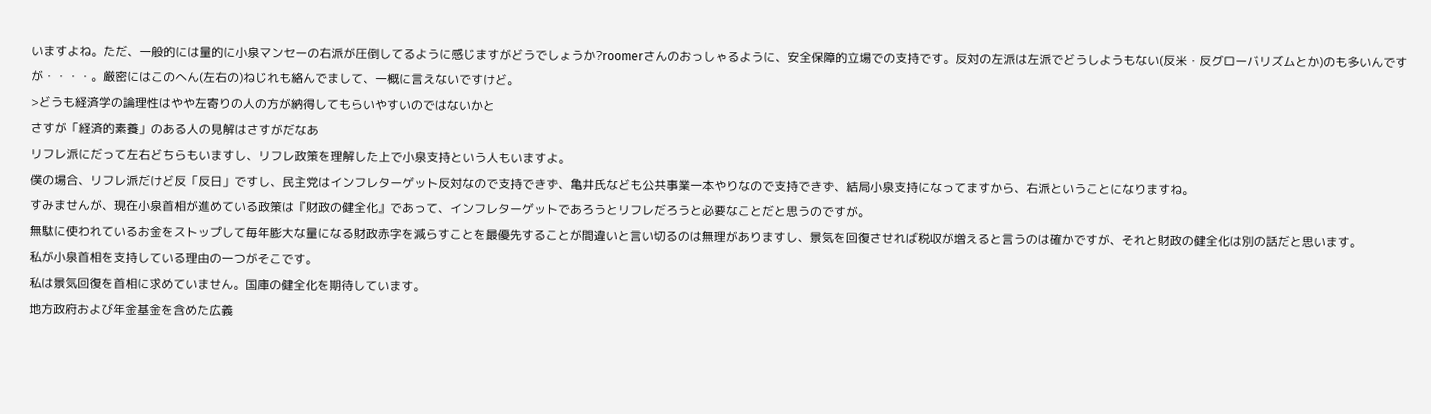いますよね。ただ、一般的には量的に小泉マンセーの右派が圧倒してるように感じますがどうでしょうか?roomerさんのおっしゃるように、安全保障的立場での支持です。反対の左派は左派でどうしようもない(反米・反グローバリズムとか)のも多いんですが・・・・。厳密にはこのへん(左右の)ねじれも絡んでまして、一概に言えないですけど。
>どうも経済学の論理性はやや左寄りの人の方が納得してもらいやすいのではないかと
さすが「経済的素養」のある人の見解はさすがだなあ
リフレ派にだって左右どちらもいますし、リフレ政策を理解した上で小泉支持という人もいますよ。
僕の場合、リフレ派だけど反「反日」ですし、民主党はインフレターゲット反対なので支持できず、亀井氏なども公共事業一本やりなので支持できず、結局小泉支持になってますから、右派ということになりますね。
すみませんが、現在小泉首相が進めている政策は『財政の健全化』であって、インフレターゲットであろうとリフレだろうと必要なことだと思うのですが。
無駄に使われているお金をストップして毎年膨大な量になる財政赤字を減らすことを最優先することが間違いと言い切るのは無理がありますし、景気を回復させれば税収が増えると言うのは確かですが、それと財政の健全化は別の話だと思います。
私が小泉首相を支持している理由の一つがそこです。
私は景気回復を首相に求めていません。国庫の健全化を期待しています。
地方政府および年金基金を含めた広義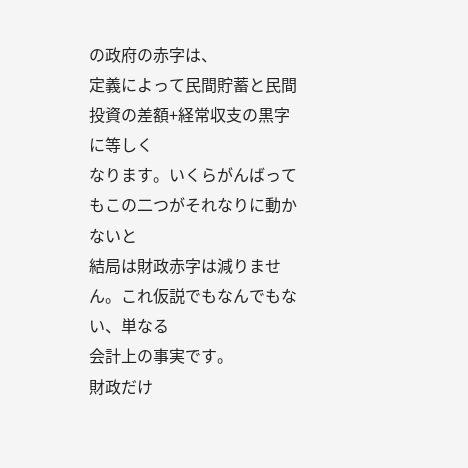の政府の赤字は、
定義によって民間貯蓄と民間投資の差額+経常収支の黒字に等しく
なります。いくらがんばってもこの二つがそれなりに動かないと
結局は財政赤字は減りません。これ仮説でもなんでもない、単なる
会計上の事実です。
財政だけ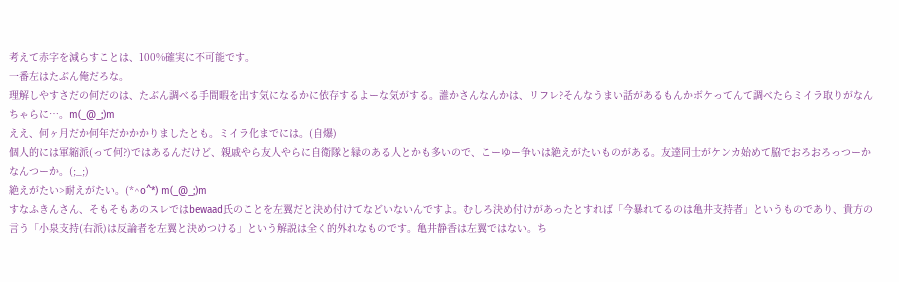考えて赤字を減らすことは、100%確実に不可能です。
一番左はたぶん俺だろな。
理解しやすさだの何だのは、たぶん調べる手間暇を出す気になるかに依存するよーな気がする。誰かさんなんかは、リフレ?そんなうまい話があるもんかボケってんて調べたらミイラ取りがなんちゃらに…。m(_@_;)m
ええ、何ヶ月だか何年だかかかりましたとも。ミイラ化までには。(自爆)
個人的には軍縮派(って何?)ではあるんだけど、親戚やら友人やらに自衛隊と縁のある人とかも多いので、こーゆー争いは絶えがたいものがある。友達同士がケンカ始めて脇でおろおろっつーかなんつーか。(;_;)
絶えがたい>耐えがたい。(*^o^*) m(_@_;)m
すなふきんさん、そもそもあのスレではbewaad氏のことを左翼だと決め付けてなどいないんですよ。むしろ決め付けがあったとすれば「今暴れてるのは亀井支持者」というものであり、貴方の言う「小泉支持(右派)は反論者を左翼と決めつける」という解説は全く的外れなものです。亀井静香は左翼ではない。ち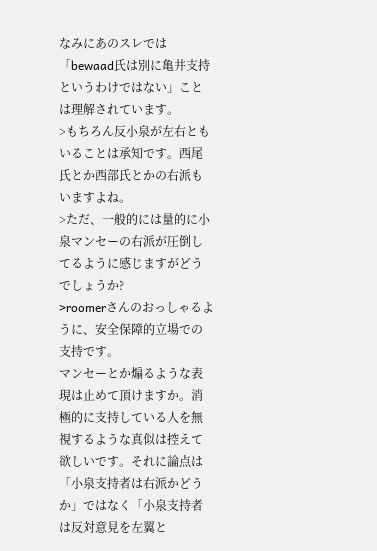なみにあのスレでは「bewaad氏は別に亀井支持というわけではない」ことは理解されています。
>もちろん反小泉が左右ともいることは承知です。西尾氏とか西部氏とかの右派もいますよね。
>ただ、一般的には量的に小泉マンセーの右派が圧倒してるように感じますがどうでしょうか?
>roomerさんのおっしゃるように、安全保障的立場での支持です。
マンセーとか煽るような表現は止めて頂けますか。消極的に支持している人を無視するような真似は控えて欲しいです。それに論点は「小泉支持者は右派かどうか」ではなく「小泉支持者は反対意見を左翼と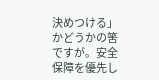決めつける」かどうかの筈ですが。安全保障を優先し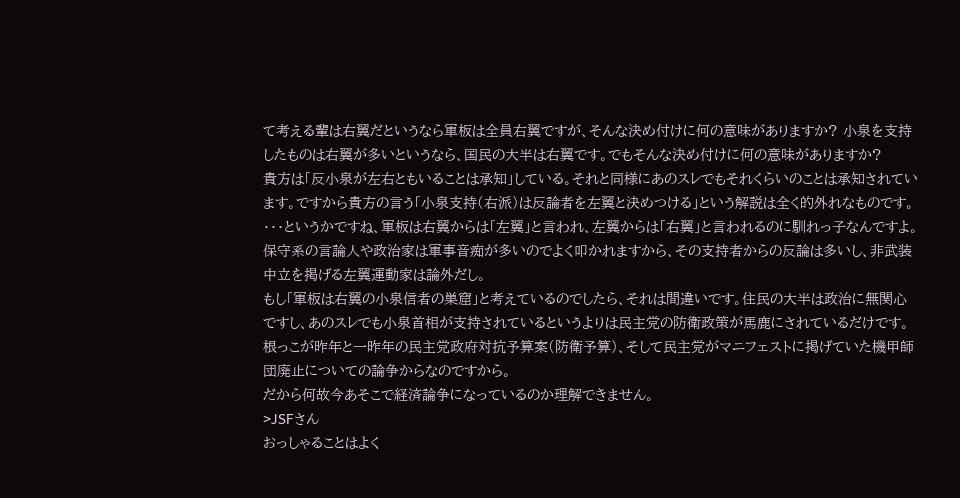て考える輩は右翼だというなら軍板は全員右翼ですが、そんな決め付けに何の意味がありますか? 小泉を支持したものは右翼が多いというなら、国民の大半は右翼です。でもそんな決め付けに何の意味がありますか?
貴方は「反小泉が左右ともいることは承知」している。それと同様にあのスレでもそれくらいのことは承知されています。ですから貴方の言う「小泉支持(右派)は反論者を左翼と決めつける」という解説は全く的外れなものです。
・・・というかですね、軍板は右翼からは「左翼」と言われ、左翼からは「右翼」と言われるのに馴れっ子なんですよ。保守系の言論人や政治家は軍事音痴が多いのでよく叩かれますから、その支持者からの反論は多いし、非武装中立を掲げる左翼運動家は論外だし。
もし「軍板は右翼の小泉信者の巣窟」と考えているのでしたら、それは間違いです。住民の大半は政治に無関心ですし、あのスレでも小泉首相が支持されているというよりは民主党の防衛政策が馬鹿にされているだけです。根っこが昨年と一昨年の民主党政府対抗予算案(防衛予算)、そして民主党がマニフェストに掲げていた機甲師団廃止についての論争からなのですから。
だから何故今あそこで経済論争になっているのか理解できません。
>JSFさん
おっしゃることはよく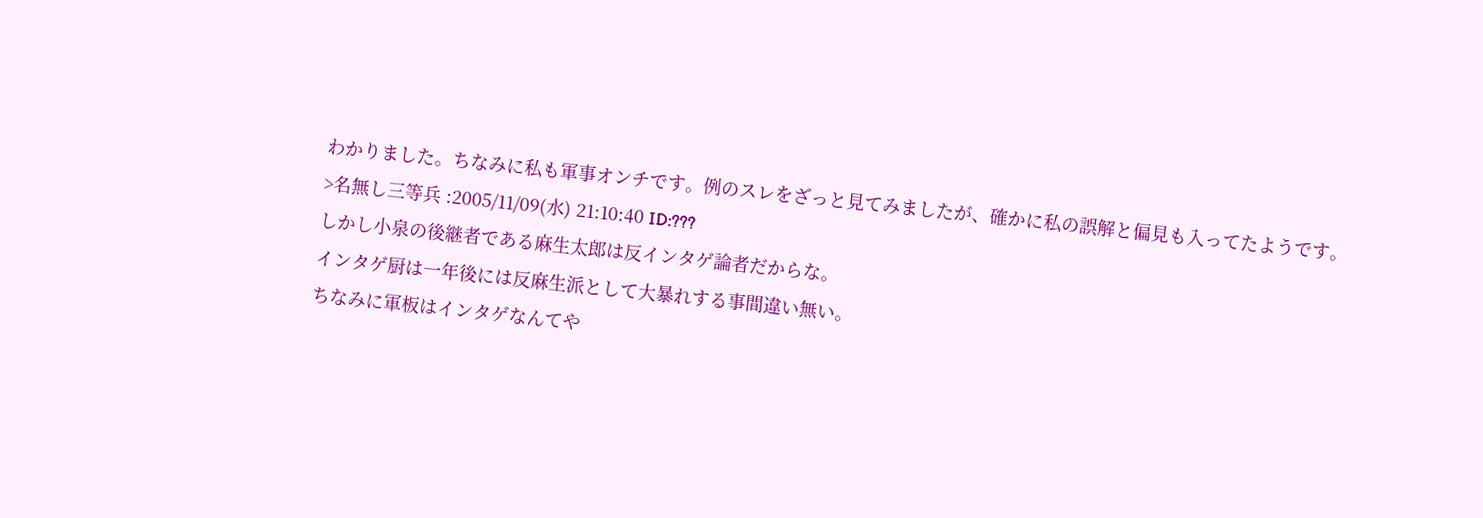わかりました。ちなみに私も軍事オンチです。例のスレをざっと見てみましたが、確かに私の誤解と偏見も入ってたようです。
>名無し三等兵 :2005/11/09(水) 21:10:40 ID:???
しかし小泉の後継者である麻生太郎は反インタゲ論者だからな。
インタゲ厨は一年後には反麻生派として大暴れする事間違い無い。
ちなみに軍板はインタゲなんてや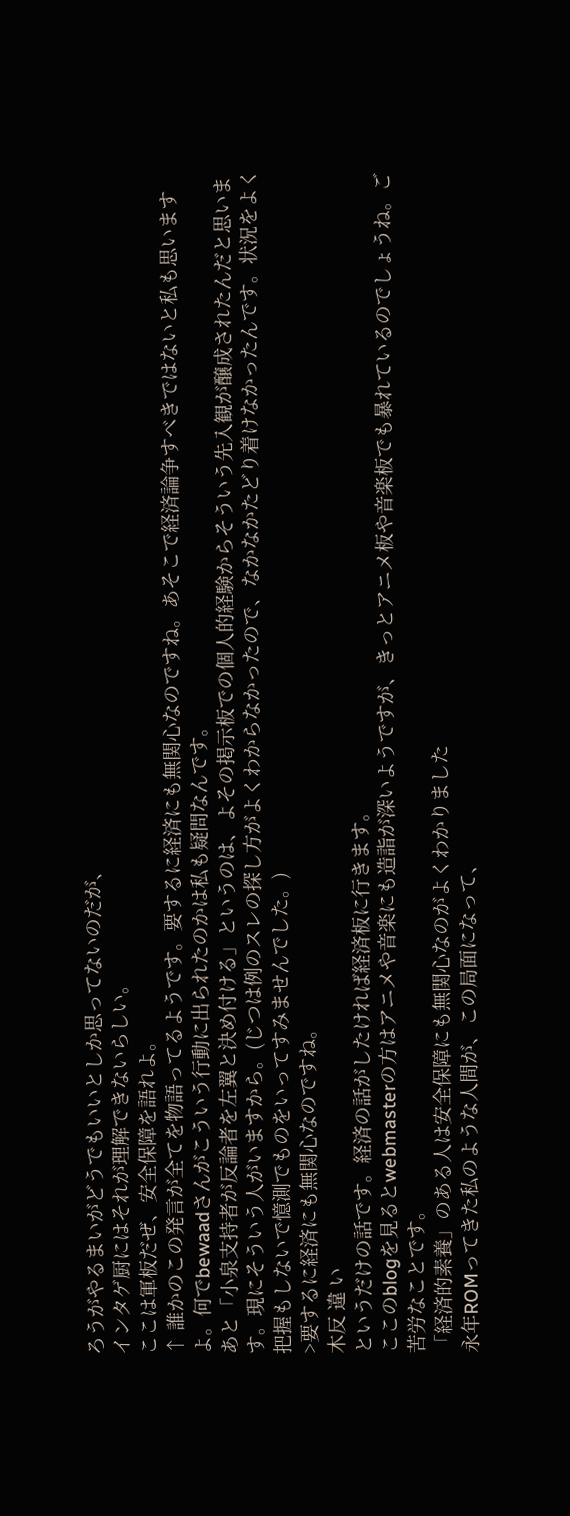ろうがやるまいがどうでもいいとしか思ってないのだが、
インタゲ厨にはそれが理解できないらしい。
ここは軍板だぜ、安全保障を語れよ。
↑ 誰かのこの発言が全てを物語ってるようです。要するに経済にも無関心なのですね。あそこで経済論争すべきではないと私も思いますよ。何でbewaadさんがこういう行動に出られたのかは私も疑問なんです。
あと「小泉支持者が反論者を左翼と決め付ける」というのは、よその掲示板での個人的経験からそういう先入観が醸成されたんだと思います。現にそういう人がいますから。(じつは例のスレの探し方がよくわからなかったので、なかなかたどり着けなかったんです。状況をよく把握もしないで憶測でものをいってすみませんでした。)
>要するに経済にも無関心なのですね。
木反 違 い
というだけの話です。経済の話がしたければ経済板に行きます。
ここのblogを見るとwebmasterの方はアニメや音楽にも造詣が深いようですが、きっとアニメ板や音楽板でも暴れているのでしょうね。ご苦労なことです。
「経済的素養」のある人は安全保障にも無関心なのがよくわかりました
永年ROMってきた私のような人間が、この局面になって、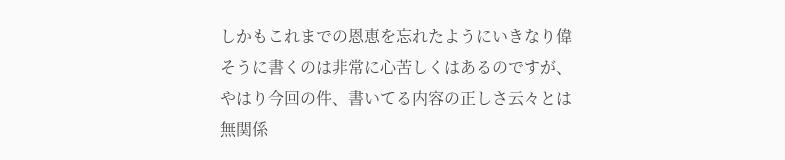しかもこれまでの恩恵を忘れたようにいきなり偉そうに書くのは非常に心苦しくはあるのですが、やはり今回の件、書いてる内容の正しさ云々とは無関係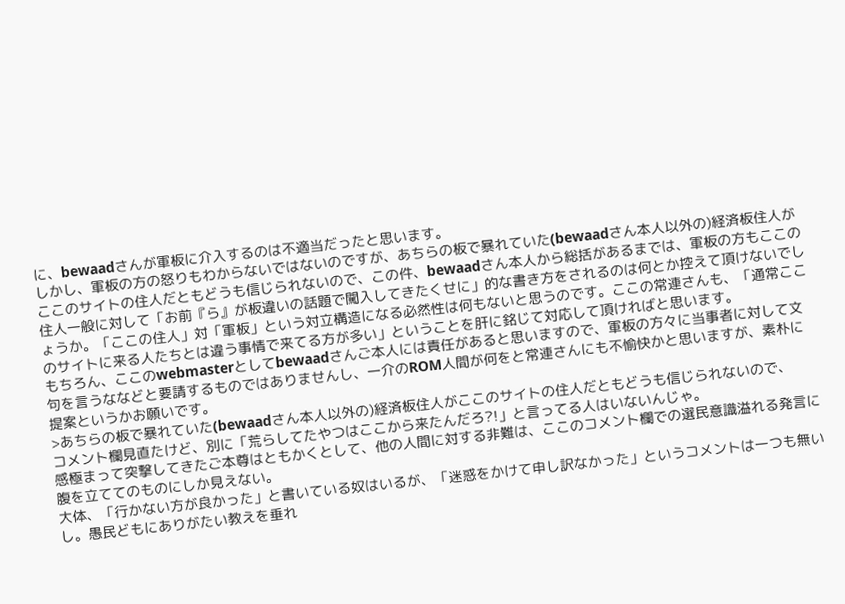に、bewaadさんが軍板に介入するのは不適当だったと思います。
しかし、軍板の方の怒りもわからないではないのですが、あちらの板で暴れていた(bewaadさん本人以外の)経済板住人がここのサイトの住人だともどうも信じられないので、この件、bewaadさん本人から総括があるまでは、軍板の方もここの住人一般に対して「お前『ら』が板違いの話題で闖入してきたくせに」的な書き方をされるのは何とか控えて頂けないでしょうか。「ここの住人」対「軍板」という対立構造になる必然性は何もないと思うのです。ここの常連さんも、「通常ここのサイトに来る人たちとは違う事情で来てる方が多い」ということを肝に銘じて対応して頂ければと思います。
もちろん、ここのwebmasterとしてbewaadさんご本人には責任があると思いますので、軍板の方々に当事者に対して文句を言うななどと要請するものではありませんし、一介のROM人間が何をと常連さんにも不愉快かと思いますが、素朴に提案というかお願いです。
>あちらの板で暴れていた(bewaadさん本人以外の)経済板住人がここのサイトの住人だともどうも信じられないので、
コメント欄見直たけど、別に「荒らしてたやつはここから来たんだろ?!」と言ってる人はいないんじゃ。
感極まって突撃してきたご本尊はともかくとして、他の人間に対する非難は、ここのコメント欄での選民意識溢れる発言に腹を立ててのものにしか見えない。
大体、「行かない方が良かった」と書いている奴はいるが、「迷惑をかけて申し訳なかった」というコメントは一つも無いし。愚民どもにありがたい教えを垂れ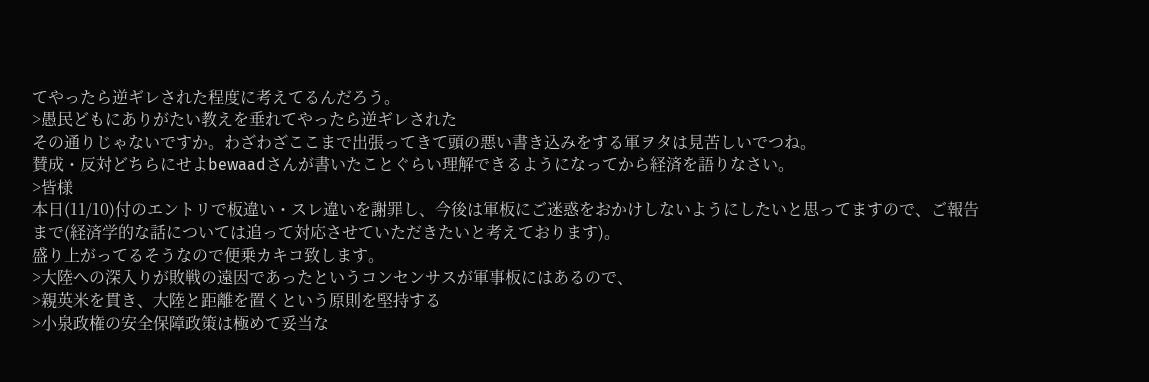てやったら逆ギレされた程度に考えてるんだろう。
>愚民どもにありがたい教えを垂れてやったら逆ギレされた
その通りじゃないですか。わざわざここまで出張ってきて頭の悪い書き込みをする軍ヲタは見苦しいでつね。
賛成・反対どちらにせよbewaadさんが書いたことぐらい理解できるようになってから経済を語りなさい。
>皆様
本日(11/10)付のエントリで板違い・スレ違いを謝罪し、今後は軍板にご迷惑をおかけしないようにしたいと思ってますので、ご報告まで(経済学的な話については追って対応させていただきたいと考えております)。
盛り上がってるそうなので便乗カキコ致します。
>大陸への深入りが敗戦の遠因であったというコンセンサスが軍事板にはあるので、
>親英米を貫き、大陸と距離を置くという原則を堅持する
>小泉政権の安全保障政策は極めて妥当な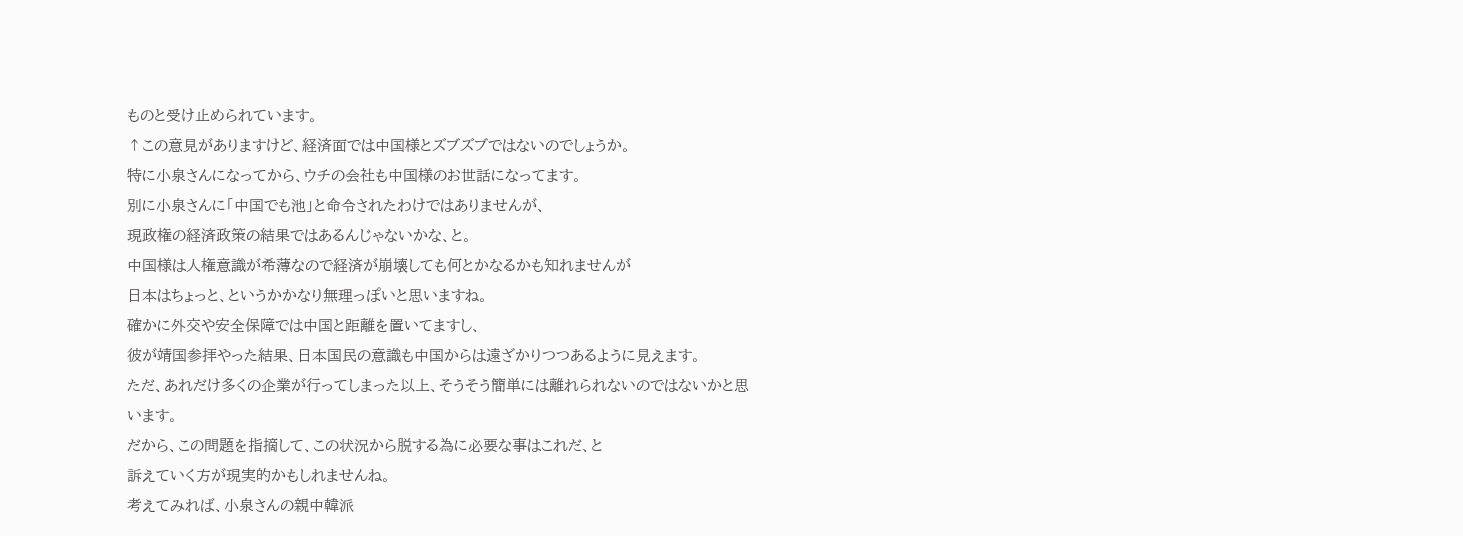ものと受け止められています。
↑この意見がありますけど、経済面では中国様とズブズブではないのでしょうか。
特に小泉さんになってから、ウチの会社も中国様のお世話になってます。
別に小泉さんに「中国でも池」と命令されたわけではありませんが、
現政権の経済政策の結果ではあるんじゃないかな、と。
中国様は人権意識が希薄なので経済が崩壊しても何とかなるかも知れませんが
日本はちょっと、というかかなり無理っぽいと思いますね。
確かに外交や安全保障では中国と距離を置いてますし、
彼が靖国参拝やった結果、日本国民の意識も中国からは遠ざかりつつあるように見えます。
ただ、あれだけ多くの企業が行ってしまった以上、そうそう簡単には離れられないのではないかと思います。
だから、この問題を指摘して、この状況から脱する為に必要な事はこれだ、と
訴えていく方が現実的かもしれませんね。
考えてみれば、小泉さんの親中韓派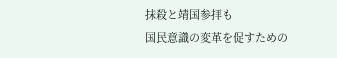抹殺と靖国参拝も
国民意識の変革を促すための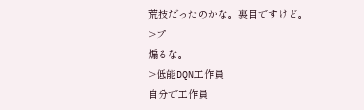荒技だったのかな。裏目ですけど。
>プ
煽るな。
>低能DQN工作員
自分で工作員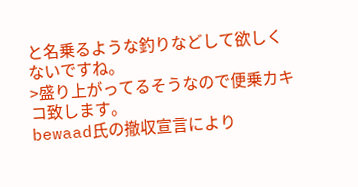と名乗るような釣りなどして欲しくないですね。
>盛り上がってるそうなので便乗カキコ致します。
bewaad氏の撤収宣言により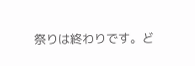祭りは終わりです。ど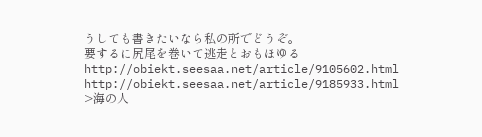うしても書きたいなら私の所でどうぞ。
要するに尻尾を巻いて逃走とおもほゆる
http://obiekt.seesaa.net/article/9105602.html
http://obiekt.seesaa.net/article/9185933.html
>海の人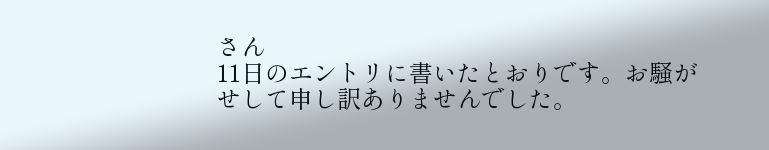さん
11日のエントリに書いたとおりです。お騒がせして申し訳ありませんでした。